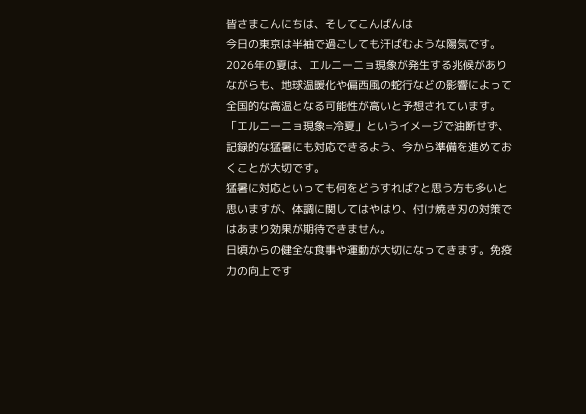皆さまこんにちは、そしてこんばんは
今日の東京は半袖で過ごしても汗ばむような陽気です。
2026年の夏は、エルニーニョ現象が発生する兆候がありながらも、地球温暖化や偏西風の蛇行などの影響によって全国的な高温となる可能性が高いと予想されています。
「エルニーニョ現象=冷夏」というイメージで油断せず、記録的な猛暑にも対応できるよう、今から準備を進めておくことが大切です。
猛暑に対応といっても何をどうすれば?と思う方も多いと思いますが、体調に関してはやはり、付け焼き刃の対策ではあまり効果が期待できません。
日頃からの健全な食事や運動が大切になってきます。免疫力の向上です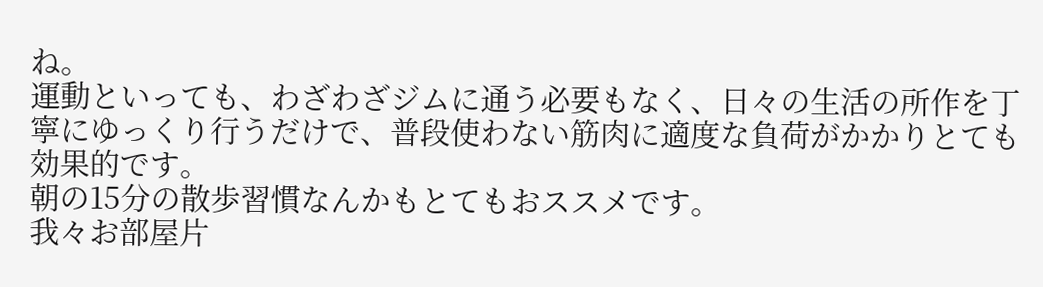ね。
運動といっても、わざわざジムに通う必要もなく、日々の生活の所作を丁寧にゆっくり行うだけで、普段使わない筋肉に適度な負荷がかかりとても効果的です。
朝の15分の散歩習慣なんかもとてもおススメです。
我々お部屋片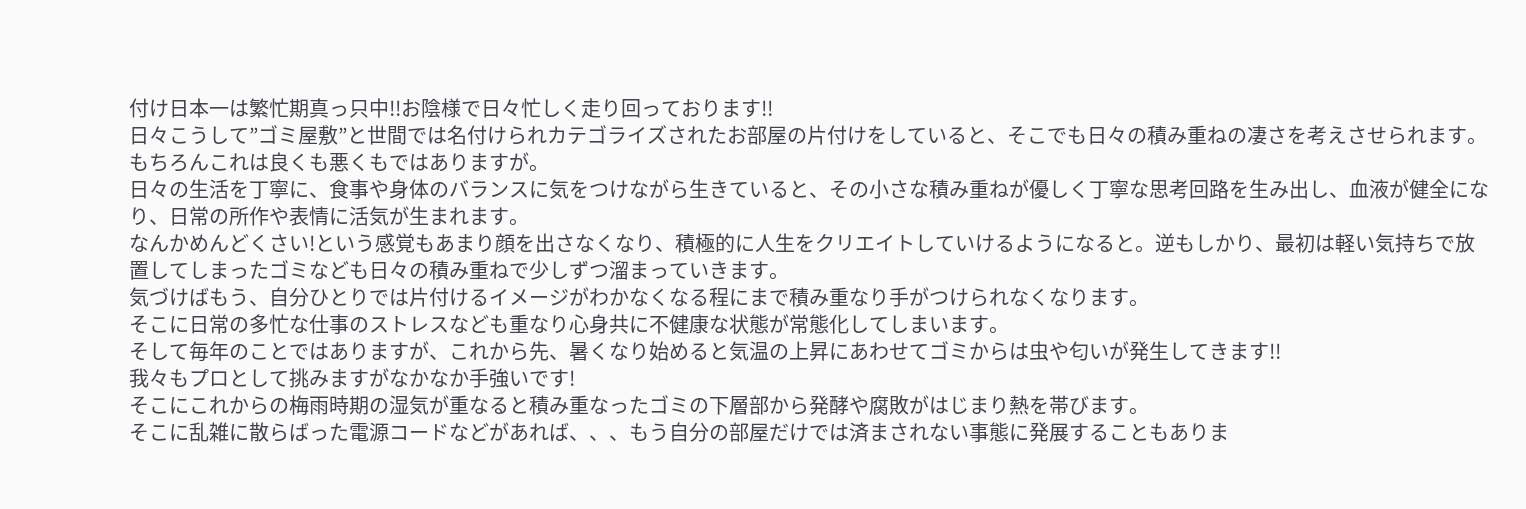付け日本一は繁忙期真っ只中!!お陰様で日々忙しく走り回っております!!
日々こうして”ゴミ屋敷”と世間では名付けられカテゴライズされたお部屋の片付けをしていると、そこでも日々の積み重ねの凄さを考えさせられます。
もちろんこれは良くも悪くもではありますが。
日々の生活を丁寧に、食事や身体のバランスに気をつけながら生きていると、その小さな積み重ねが優しく丁寧な思考回路を生み出し、血液が健全になり、日常の所作や表情に活気が生まれます。
なんかめんどくさい!という感覚もあまり顔を出さなくなり、積極的に人生をクリエイトしていけるようになると。逆もしかり、最初は軽い気持ちで放置してしまったゴミなども日々の積み重ねで少しずつ溜まっていきます。
気づけばもう、自分ひとりでは片付けるイメージがわかなくなる程にまで積み重なり手がつけられなくなります。
そこに日常の多忙な仕事のストレスなども重なり心身共に不健康な状態が常態化してしまいます。
そして毎年のことではありますが、これから先、暑くなり始めると気温の上昇にあわせてゴミからは虫や匂いが発生してきます!!
我々もプロとして挑みますがなかなか手強いです!
そこにこれからの梅雨時期の湿気が重なると積み重なったゴミの下層部から発酵や腐敗がはじまり熱を帯びます。
そこに乱雑に散らばった電源コードなどがあれば、、、もう自分の部屋だけでは済まされない事態に発展することもありま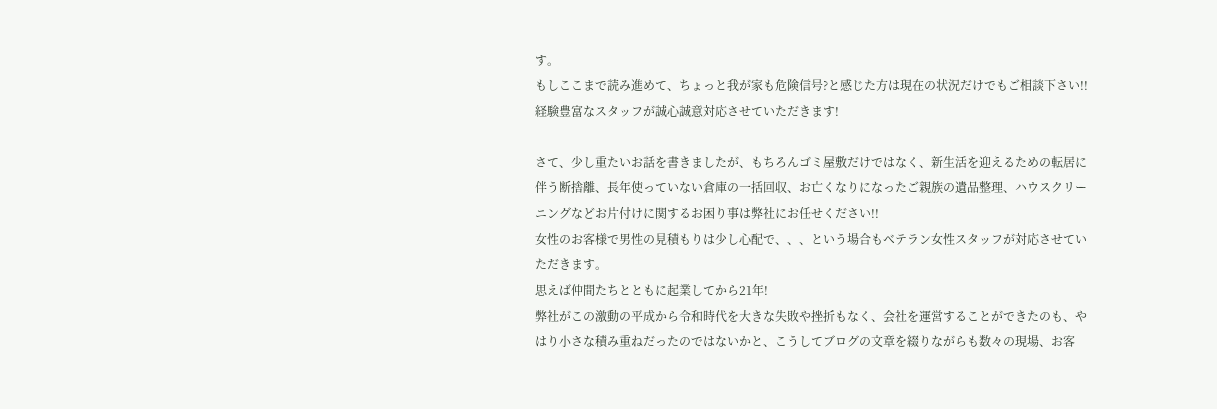す。
もしここまで読み進めて、ちょっと我が家も危険信号?と感じた方は現在の状況だけでもご相談下さい!!
経験豊富なスタッフが誠心誠意対応させていただきます!

さて、少し重たいお話を書きましたが、もちろんゴミ屋敷だけではなく、新生活を迎えるための転居に伴う断捨離、長年使っていない倉庫の一括回収、お亡くなりになったご親族の遺品整理、ハウスクリーニングなどお片付けに関するお困り事は弊社にお任せください!!
女性のお客様で男性の見積もりは少し心配で、、、という場合もベテラン女性スタッフが対応させていただきます。
思えば仲間たちとともに起業してから21年!
弊社がこの激動の平成から令和時代を大きな失敗や挫折もなく、会社を運営することができたのも、やはり小さな積み重ねだったのではないかと、こうしてブログの文章を綴りながらも数々の現場、お客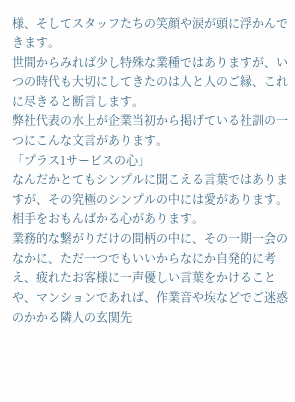様、そしてスタッフたちの笑顔や涙が頭に浮かんできます。
世間からみれば少し特殊な業種ではありますが、いつの時代も大切にしてきたのは人と人のご縁、これに尽きると断言します。
弊社代表の水上が企業当初から掲げている社訓の一つにこんな文言があります。
「プラス1サービスの心」
なんだかとてもシンプルに聞こえる言葉ではありますが、その究極のシンプルの中には愛があります。
相手をおもんばかる心があります。
業務的な繋がりだけの間柄の中に、その一期一会のなかに、ただ一つでもいいからなにか自発的に考え、疲れたお客様に一声優しい言葉をかけることや、マンションであれば、作業音や埃などでご迷惑のかかる隣人の玄関先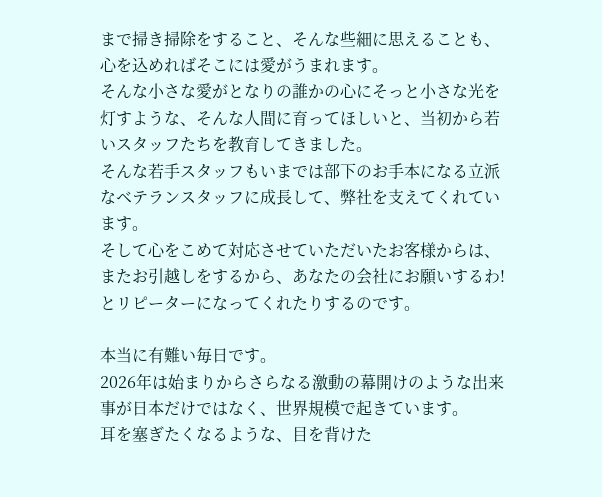まで掃き掃除をすること、そんな些細に思えることも、心を込めればそこには愛がうまれます。
そんな小さな愛がとなりの誰かの心にそっと小さな光を灯すような、そんな人間に育ってほしいと、当初から若いスタッフたちを教育してきました。
そんな若手スタッフもいまでは部下のお手本になる立派なベテランスタッフに成長して、弊社を支えてくれています。
そして心をこめて対応させていただいたお客様からは、またお引越しをするから、あなたの会社にお願いするわ!とリピーターになってくれたりするのです。

本当に有難い毎日です。
2026年は始まりからさらなる激動の幕開けのような出来事が日本だけではなく、世界規模で起きています。
耳を塞ぎたくなるような、目を背けた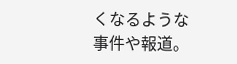くなるような事件や報道。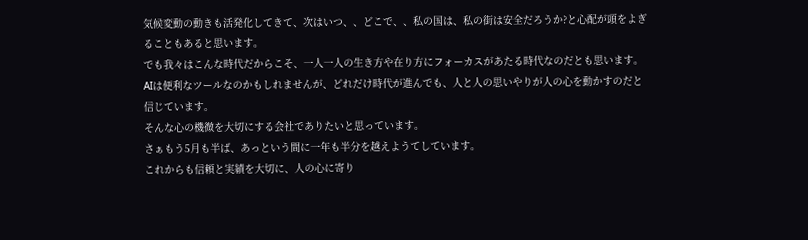気候変動の動きも活発化してきて、次はいつ、、どこで、、私の国は、私の街は安全だろうか?と心配が頭をよぎることもあると思います。
でも我々はこんな時代だからこそ、一人一人の生き方や在り方にフォーカスがあたる時代なのだとも思います。
AIは便利なツールなのかもしれませんが、どれだけ時代が進んでも、人と人の思いやりが人の心を動かすのだと信じています。
そんな心の機微を大切にする会社でありたいと思っています。
さぁもう5月も半ば、あっという間に一年も半分を越えようてしています。
これからも信頼と実績を大切に、人の心に寄り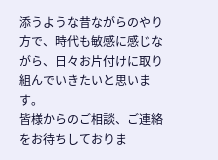添うような昔ながらのやり方で、時代も敏感に感じながら、日々お片付けに取り組んでいきたいと思います。
皆様からのご相談、ご連絡をお待ちしておりま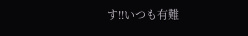す!!いつも有難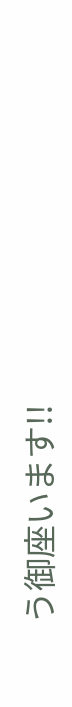う御座います!!